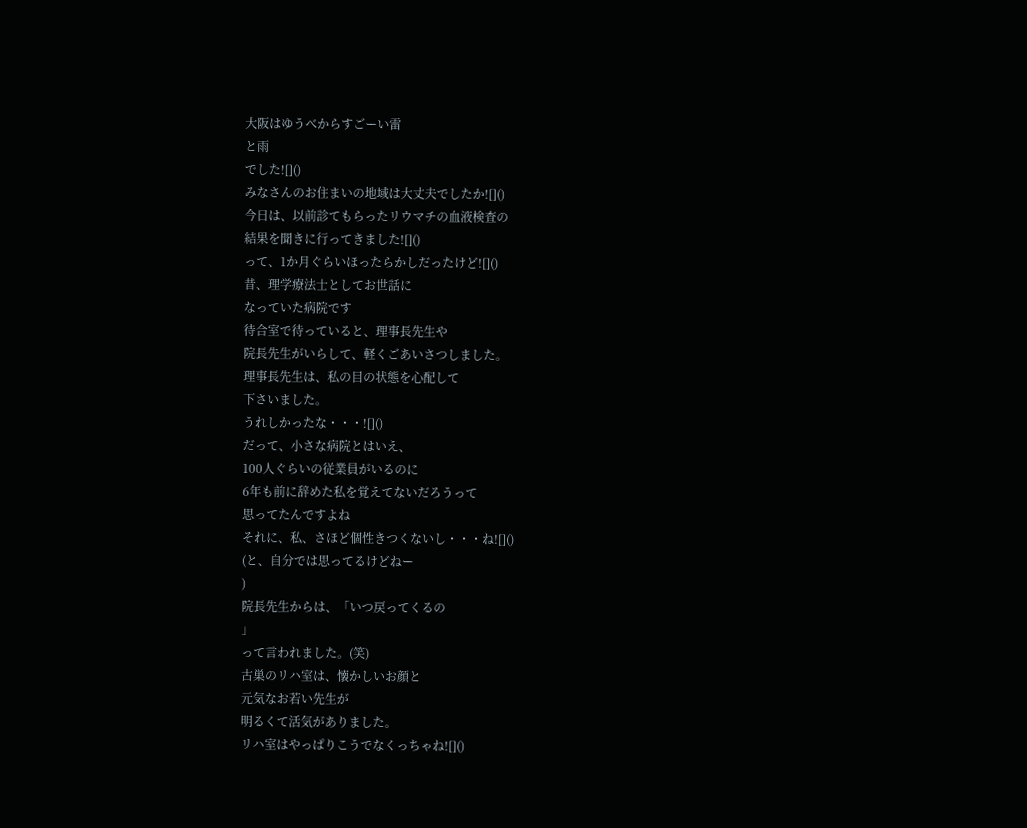大阪はゆうべからすごーい雷
と雨
でした![]()
みなさんのお住まいの地域は大丈夫でしたか![]()
今日は、以前診てもらったリウマチの血液検査の
結果を聞きに行ってきました![]()
って、1か月ぐらいほったらかしだったけど![]()
昔、理学療法士としてお世話に
なっていた病院です
待合室で待っていると、理事長先生や
院長先生がいらして、軽くごあいさつしました。
理事長先生は、私の目の状態を心配して
下さいました。
うれしかったな・・・![]()
だって、小さな病院とはいえ、
100人ぐらいの従業員がいるのに
6年も前に辞めた私を覚えてないだろうって
思ってたんですよね
それに、私、さほど個性きつくないし・・・ね![]()
(と、自分では思ってるけどねー
)
院長先生からは、「いつ戻ってくるの
」
って言われました。(笑)
古巣のリハ室は、懐かしいお顔と
元気なお若い先生が
明るくて活気がありました。
リハ室はやっぱりこうでなくっちゃね![]()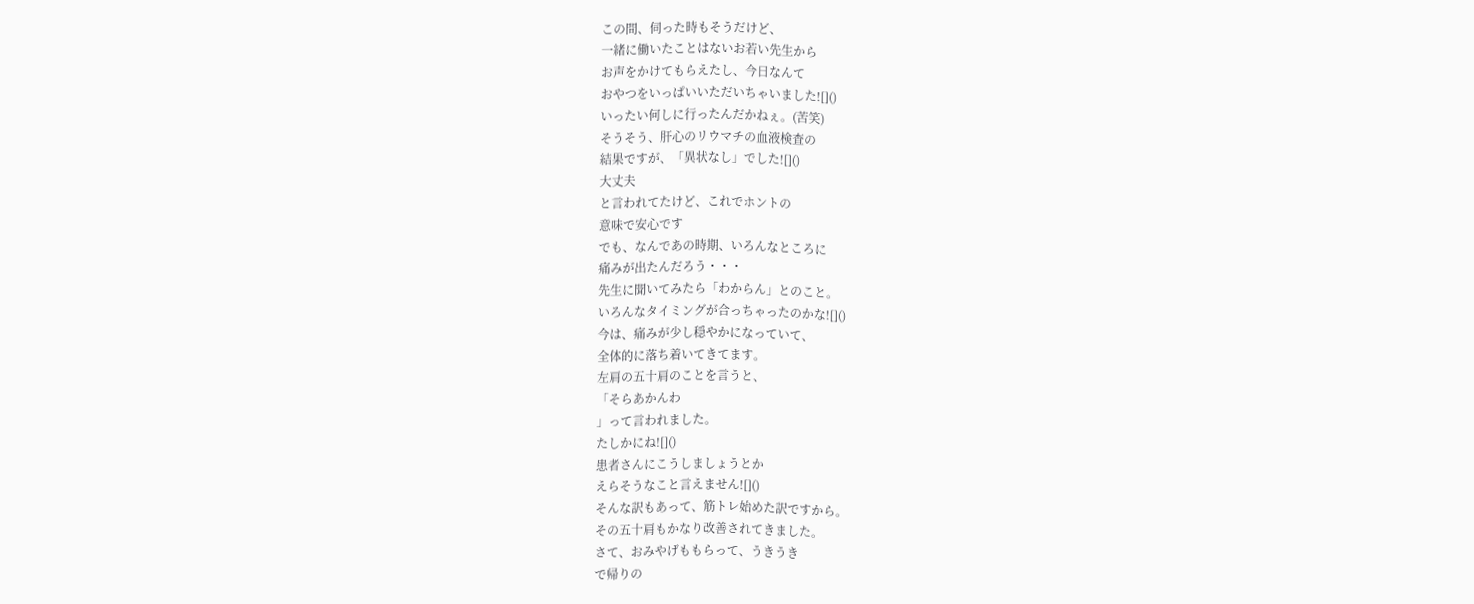この間、伺った時もそうだけど、
一緒に働いたことはないお若い先生から
お声をかけてもらえたし、今日なんて
おやつをいっぱいいただいちゃいました![]()
いったい何しに行ったんだかねぇ。(苦笑)
そうそう、肝心のリウマチの血液検査の
結果ですが、「異状なし」でした![]()
大丈夫
と言われてたけど、これでホントの
意味で安心です
でも、なんであの時期、いろんなところに
痛みが出たんだろう・・・
先生に聞いてみたら「わからん」とのこと。
いろんなタイミングが合っちゃったのかな![]()
今は、痛みが少し穏やかになっていて、
全体的に落ち着いてきてます。
左肩の五十肩のことを言うと、
「そらあかんわ
」って言われました。
たしかにね![]()
患者さんにこうしましょうとか
えらそうなこと言えません![]()
そんな訳もあって、筋トレ始めた訳ですから。
その五十肩もかなり改善されてきました。
さて、おみやげももらって、うきうき
で帰りの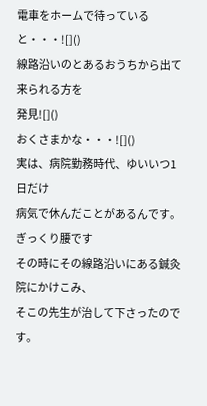電車をホームで待っていると・・・![]()
線路沿いのとあるおうちから出て来られる方を
発見![]()
おくさまかな・・・![]()
実は、病院勤務時代、ゆいいつ1日だけ
病気で休んだことがあるんです。
ぎっくり腰です
その時にその線路沿いにある鍼灸院にかけこみ、
そこの先生が治して下さったのです。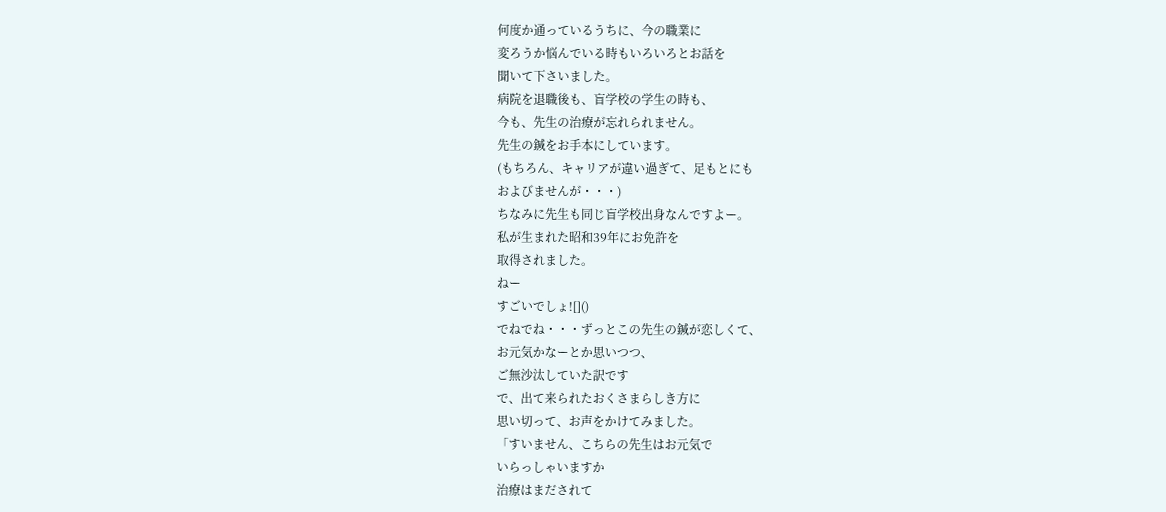何度か通っているうちに、今の職業に
変ろうか悩んでいる時もいろいろとお話を
聞いて下さいました。
病院を退職後も、盲学校の学生の時も、
今も、先生の治療が忘れられません。
先生の鍼をお手本にしています。
(もちろん、キャリアが違い過ぎて、足もとにも
およびませんが・・・)
ちなみに先生も同じ盲学校出身なんですよー。
私が生まれた昭和39年にお免許を
取得されました。
ねー
すごいでしょ![]()
でねでね・・・ずっとこの先生の鍼が恋しくて、
お元気かなーとか思いつつ、
ご無沙汰していた訳です
で、出て来られたおくさまらしき方に
思い切って、お声をかけてみました。
「すいません、こちらの先生はお元気で
いらっしゃいますか
治療はまだされて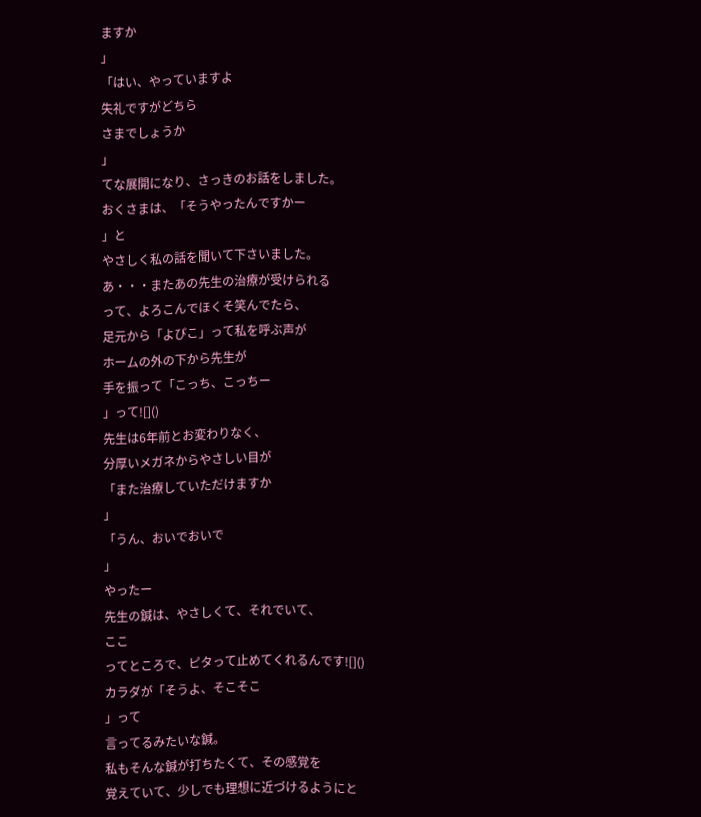ますか
」
「はい、やっていますよ
失礼ですがどちら
さまでしょうか
」
てな展開になり、さっきのお話をしました。
おくさまは、「そうやったんですかー
」と
やさしく私の話を聞いて下さいました。
あ・・・またあの先生の治療が受けられる
って、よろこんでほくそ笑んでたら、
足元から「よぴこ」って私を呼ぶ声が
ホームの外の下から先生が
手を振って「こっち、こっちー
」って![]()
先生は6年前とお変わりなく、
分厚いメガネからやさしい目が
「また治療していただけますか
」
「うん、おいでおいで
」
やったー
先生の鍼は、やさしくて、それでいて、
ここ
ってところで、ピタって止めてくれるんです![]()
カラダが「そうよ、そこそこ
」って
言ってるみたいな鍼。
私もそんな鍼が打ちたくて、その感覚を
覚えていて、少しでも理想に近づけるようにと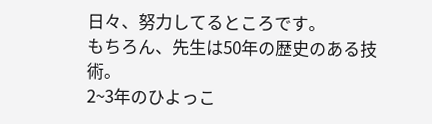日々、努力してるところです。
もちろん、先生は50年の歴史のある技術。
2~3年のひよっこ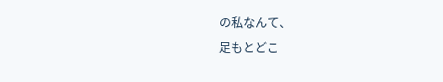の私なんて、
足もとどこ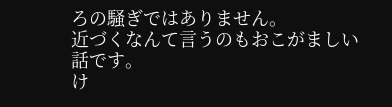ろの騒ぎではありません。
近づくなんて言うのもおこがましい話です。
け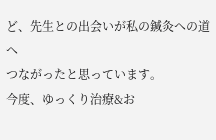ど、先生との出会いが私の鍼灸への道へ
つながったと思っています。
今度、ゆっくり治療&お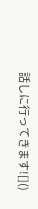話しに行ってきます![]()